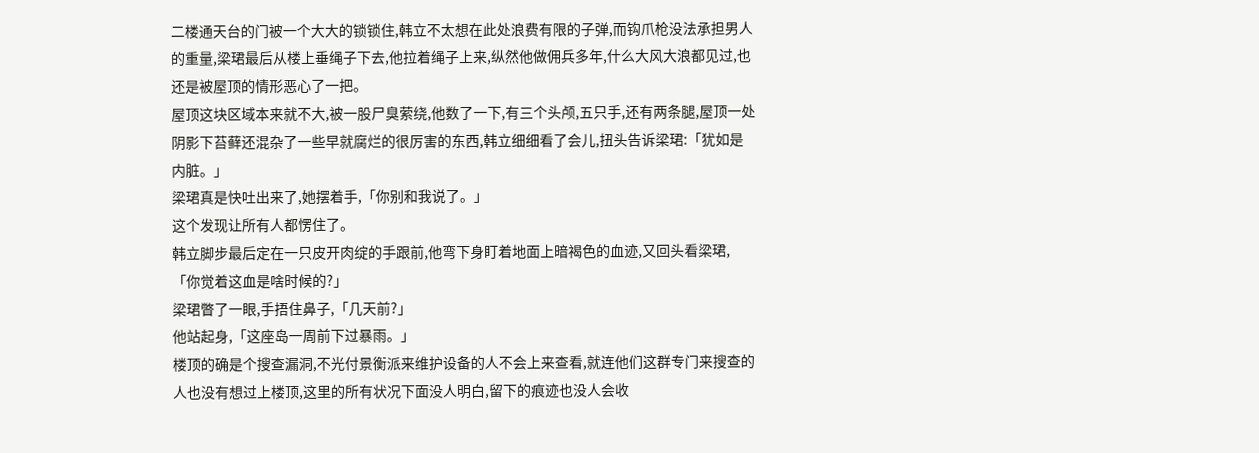二楼通天台的门被一个大大的锁锁住,韩立不太想在此处浪费有限的子弹,而钩爪枪没法承担男人的重量,梁珺最后从楼上垂绳子下去,他拉着绳子上来,纵然他做佣兵多年,什么大风大浪都见过,也还是被屋顶的情形恶心了一把。
屋顶这块区域本来就不大,被一股尸臭萦绕,他数了一下,有三个头颅,五只手,还有两条腿,屋顶一处阴影下苔藓还混杂了一些早就腐烂的很厉害的东西,韩立细细看了会儿,扭头告诉梁珺:「犹如是内脏。」
梁珺真是快吐出来了,她摆着手,「你别和我说了。」
这个发现让所有人都愣住了。
韩立脚步最后定在一只皮开肉绽的手跟前,他弯下身盯着地面上暗褐色的血迹,又回头看梁珺,「你觉着这血是啥时候的?」
梁珺瞥了一眼,手捂住鼻子,「几天前?」
他站起身,「这座岛一周前下过暴雨。」
楼顶的确是个搜查漏洞,不光付景衡派来维护设备的人不会上来查看,就连他们这群专门来搜查的人也没有想过上楼顶,这里的所有状况下面没人明白,留下的痕迹也没人会收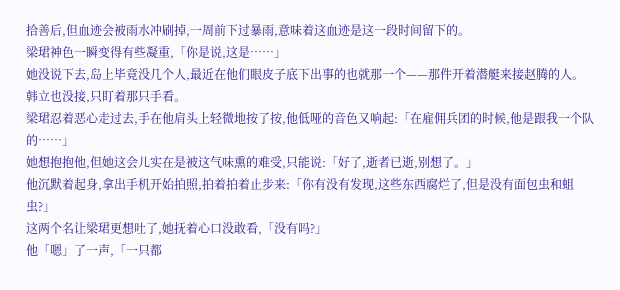拾善后,但血迹会被雨水冲刷掉,一周前下过暴雨,意味着这血迹是这一段时间留下的。
梁珺神色一瞬变得有些凝重,「你是说,这是……」
她没说下去,岛上毕竟没几个人,最近在他们眼皮子底下出事的也就那一个——那件开着潜艇来接赵腾的人。
韩立也没接,只盯着那只手看。
梁珺忍着恶心走过去,手在他肩头上轻微地按了按,他低哑的音色又响起:「在雇佣兵团的时候,他是跟我一个队的……」
她想抱抱他,但她这会儿实在是被这气味熏的难受,只能说:「好了,逝者已逝,别想了。」
他沉默着起身,拿出手机开始拍照,拍着拍着止步来:「你有没有发现,这些东西腐烂了,但是没有面包虫和蛆虫?」
这两个名让梁珺更想吐了,她抚着心口没敢看,「没有吗?」
他「嗯」了一声,「一只都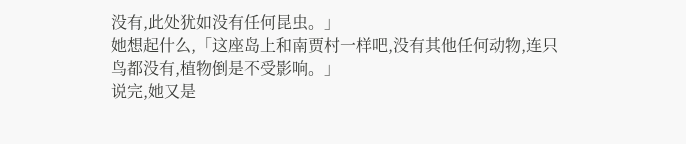没有,此处犹如没有任何昆虫。」
她想起什么,「这座岛上和南贾村一样吧,没有其他任何动物,连只鸟都没有,植物倒是不受影响。」
说完,她又是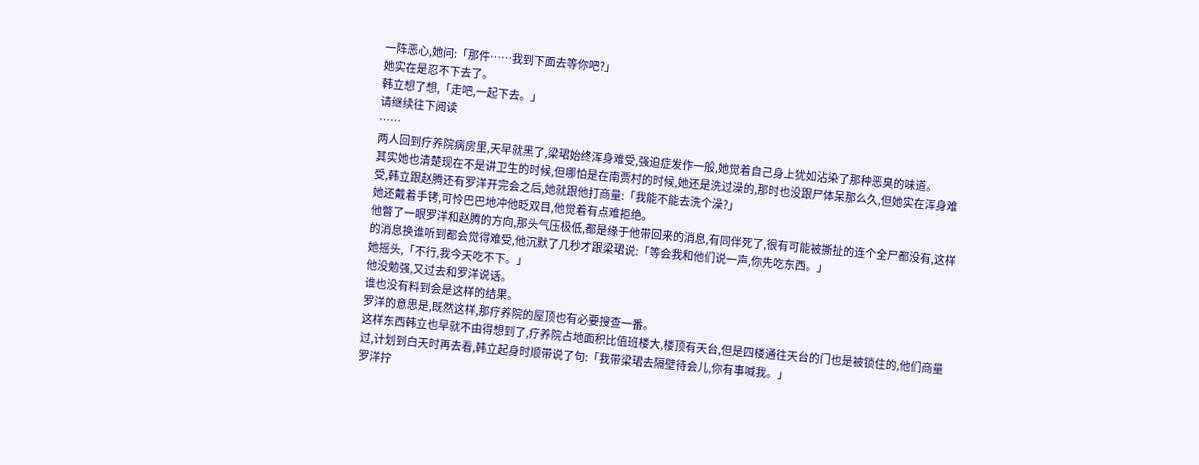一阵恶心,她问:「那件……我到下面去等你吧?」
她实在是忍不下去了。
韩立想了想,「走吧,一起下去。」
请继续往下阅读
……
两人回到疗养院病房里,天早就黑了,梁珺始终浑身难受,强迫症发作一般,她觉着自己身上犹如沾染了那种恶臭的味道。
其实她也清楚现在不是讲卫生的时候,但哪怕是在南贾村的时候,她还是洗过澡的,那时也没跟尸体呆那么久,但她实在浑身难受,韩立跟赵腾还有罗洋开完会之后,她就跟他打商量:「我能不能去洗个澡?」
她还戴着手铐,可怜巴巴地冲他眨双目,他觉着有点难拒绝。
他瞥了一眼罗洋和赵腾的方向,那头气压极低,都是缘于他带回来的消息,有同伴死了,很有可能被撕扯的连个全尸都没有,这样的消息换谁听到都会觉得难受,他沉默了几秒才跟梁珺说:「等会我和他们说一声,你先吃东西。」
她摇头,「不行,我今天吃不下。」
他没勉强,又过去和罗洋说话。
谁也没有料到会是这样的结果。
罗洋的意思是,既然这样,那疗养院的屋顶也有必要搜查一番。
这样东西韩立也早就不由得想到了,疗养院占地面积比值班楼大,楼顶有天台,但是四楼通往天台的门也是被锁住的,他们商量过,计划到白天时再去看,韩立起身时顺带说了句:「我带梁珺去隔壁待会儿,你有事喊我。」
罗洋拧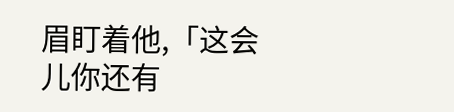眉盯着他,「这会儿你还有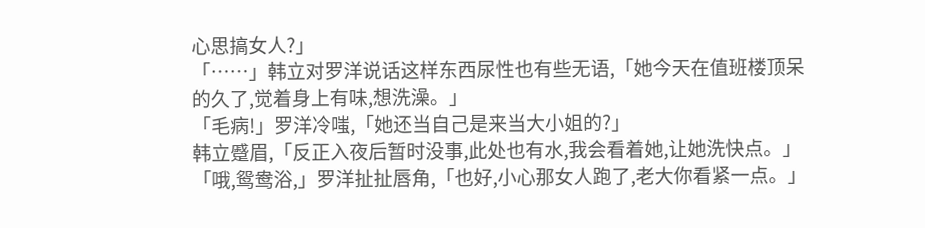心思搞女人?」
「……」韩立对罗洋说话这样东西尿性也有些无语,「她今天在值班楼顶呆的久了,觉着身上有味,想洗澡。」
「毛病!」罗洋冷嗤,「她还当自己是来当大小姐的?」
韩立蹙眉,「反正入夜后暂时没事,此处也有水,我会看着她,让她洗快点。」
「哦,鸳鸯浴,」罗洋扯扯唇角,「也好,小心那女人跑了,老大你看紧一点。」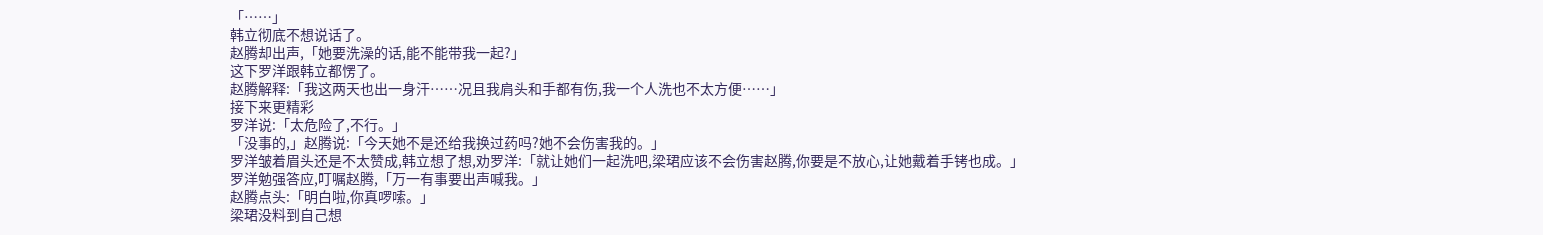「……」
韩立彻底不想说话了。
赵腾却出声,「她要洗澡的话,能不能带我一起?」
这下罗洋跟韩立都愣了。
赵腾解释:「我这两天也出一身汗……况且我肩头和手都有伤,我一个人洗也不太方便……」
接下来更精彩
罗洋说:「太危险了,不行。」
「没事的,」赵腾说:「今天她不是还给我换过药吗?她不会伤害我的。」
罗洋皱着眉头还是不太赞成,韩立想了想,劝罗洋:「就让她们一起洗吧,梁珺应该不会伤害赵腾,你要是不放心,让她戴着手铐也成。」
罗洋勉强答应,叮嘱赵腾,「万一有事要出声喊我。」
赵腾点头:「明白啦,你真啰嗦。」
梁珺没料到自己想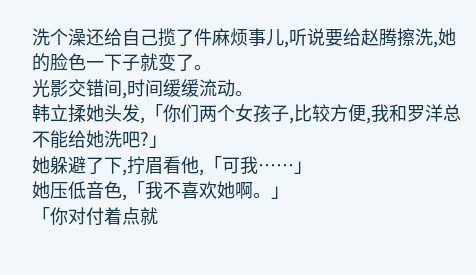洗个澡还给自己揽了件麻烦事儿,听说要给赵腾擦洗,她的脸色一下子就变了。
光影交错间,时间缓缓流动。
韩立揉她头发,「你们两个女孩子,比较方便,我和罗洋总不能给她洗吧?」
她躲避了下,拧眉看他,「可我……」
她压低音色,「我不喜欢她啊。」
「你对付着点就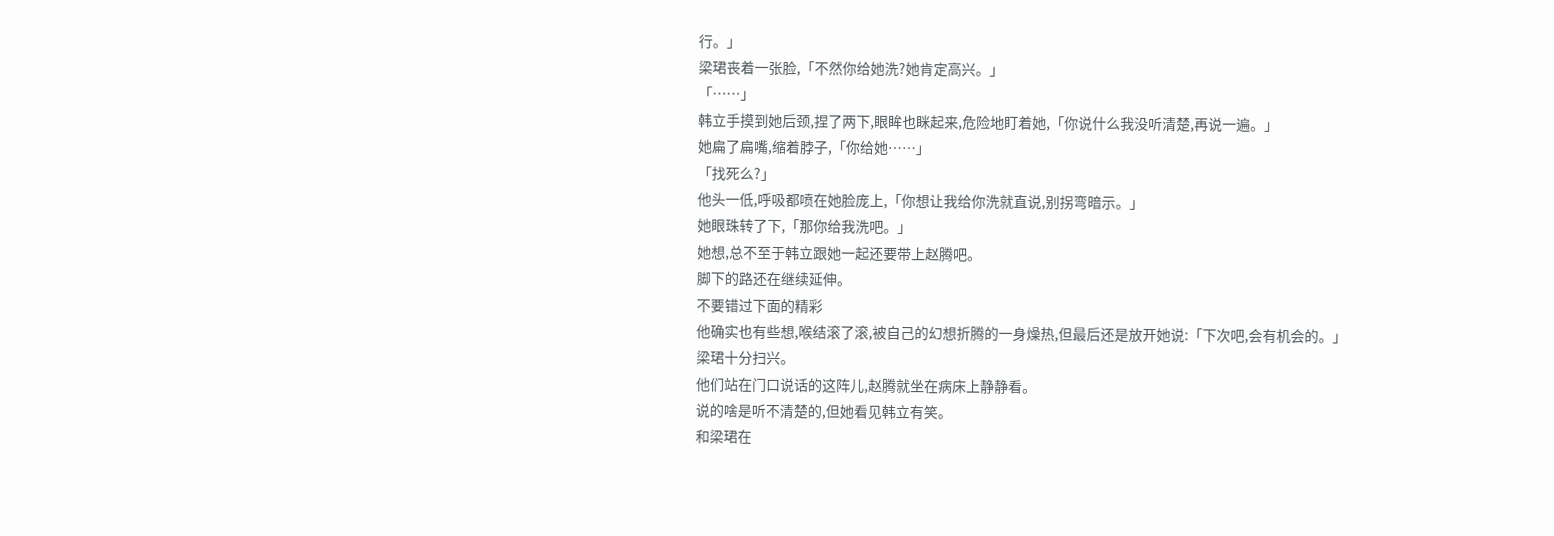行。」
梁珺丧着一张脸,「不然你给她洗?她肯定高兴。」
「……」
韩立手摸到她后颈,捏了两下,眼眸也眯起来,危险地盯着她,「你说什么我没听清楚,再说一遍。」
她扁了扁嘴,缩着脖子,「你给她……」
「找死么?」
他头一低,呼吸都喷在她脸庞上,「你想让我给你洗就直说,别拐弯暗示。」
她眼珠转了下,「那你给我洗吧。」
她想,总不至于韩立跟她一起还要带上赵腾吧。
脚下的路还在继续延伸。
不要错过下面的精彩
他确实也有些想,喉结滚了滚,被自己的幻想折腾的一身燥热,但最后还是放开她说:「下次吧,会有机会的。」
梁珺十分扫兴。
他们站在门口说话的这阵儿,赵腾就坐在病床上静静看。
说的啥是听不清楚的,但她看见韩立有笑。
和梁珺在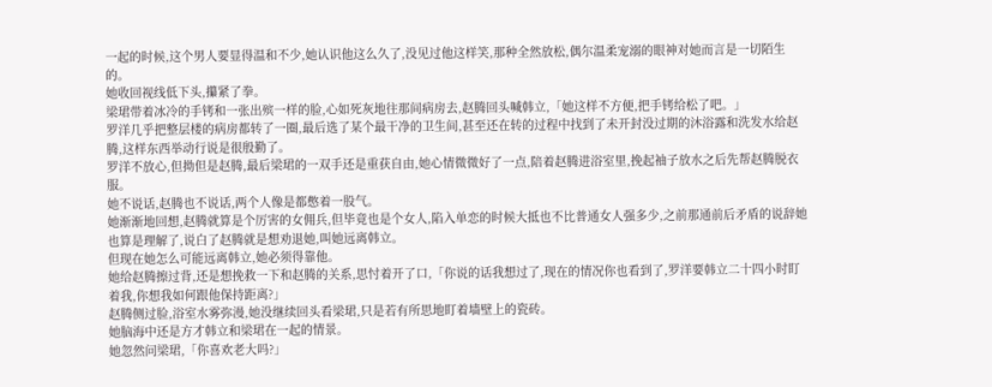一起的时候,这个男人要显得温和不少,她认识他这么久了,没见过他这样笑,那种全然放松,偶尔温柔宠溺的眼神对她而言是一切陌生的。
她收回视线低下头,攥紧了拳。
梁珺带着冰冷的手铐和一张出殡一样的脸,心如死灰地往那间病房去,赵腾回头喊韩立,「她这样不方便,把手铐给松了吧。」
罗洋几乎把整层楼的病房都转了一圈,最后选了某个最干净的卫生间,甚至还在转的过程中找到了未开封没过期的沐浴露和洗发水给赵腾,这样东西举动行说是很殷勤了。
罗洋不放心,但拗但是赵腾,最后梁珺的一双手还是重获自由,她心情微微好了一点,陪着赵腾进浴室里,挽起袖子放水之后先帮赵腾脱衣服。
她不说话,赵腾也不说话,两个人像是都憋着一股气。
她渐渐地回想,赵腾就算是个厉害的女佣兵,但毕竟也是个女人,陷入单恋的时候大抵也不比普通女人强多少,之前那通前后矛盾的说辞她也算是理解了,说白了赵腾就是想劝退她,叫她远离韩立。
但现在她怎么可能远离韩立,她必须得靠他。
她给赵腾擦过背,还是想挽救一下和赵腾的关系,思忖着开了口,「你说的话我想过了,现在的情况你也看到了,罗洋要韩立二十四小时盯着我,你想我如何跟他保持距离?」
赵腾侧过脸,浴室水雾弥漫,她没继续回头看梁珺,只是若有所思地盯着墙壁上的瓷砖。
她脑海中还是方才韩立和梁珺在一起的情景。
她忽然问梁珺,「你喜欢老大吗?」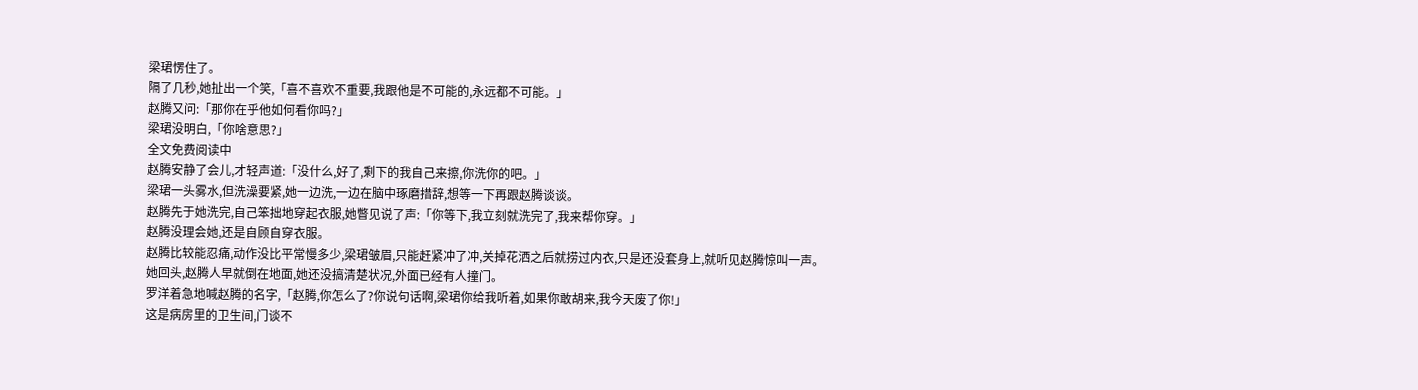梁珺愣住了。
隔了几秒,她扯出一个笑,「喜不喜欢不重要,我跟他是不可能的,永远都不可能。」
赵腾又问:「那你在乎他如何看你吗?」
梁珺没明白,「你啥意思?」
全文免费阅读中
赵腾安静了会儿,才轻声道:「没什么,好了,剩下的我自己来擦,你洗你的吧。」
梁珺一头雾水,但洗澡要紧,她一边洗,一边在脑中琢磨措辞,想等一下再跟赵腾谈谈。
赵腾先于她洗完,自己笨拙地穿起衣服,她瞥见说了声:「你等下,我立刻就洗完了,我来帮你穿。」
赵腾没理会她,还是自顾自穿衣服。
赵腾比较能忍痛,动作没比平常慢多少,梁珺皱眉,只能赶紧冲了冲,关掉花洒之后就捞过内衣,只是还没套身上,就听见赵腾惊叫一声。
她回头,赵腾人早就倒在地面,她还没搞清楚状况,外面已经有人撞门。
罗洋着急地喊赵腾的名字,「赵腾,你怎么了?你说句话啊,梁珺你给我听着,如果你敢胡来,我今天废了你!」
这是病房里的卫生间,门谈不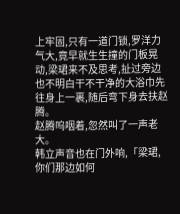上牢固,只有一道门锁,罗洋力气大,竟早就生生撞的门板晃动,梁珺来不及思考,扯过旁边也不明白干不干净的大浴巾先往身上一裹,随后弯下身去扶赵腾。
赵腾呜咽着,忽然叫了一声老大。
韩立声音也在门外响,「梁珺,你们那边如何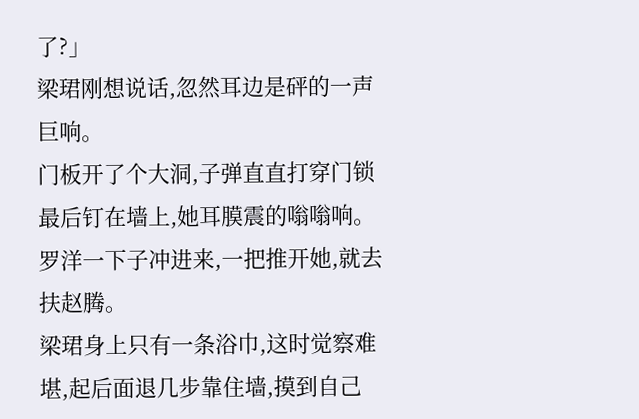了?」
梁珺刚想说话,忽然耳边是砰的一声巨响。
门板开了个大洞,子弹直直打穿门锁最后钉在墙上,她耳膜震的嗡嗡响。
罗洋一下子冲进来,一把推开她,就去扶赵腾。
梁珺身上只有一条浴巾,这时觉察难堪,起后面退几步靠住墙,摸到自己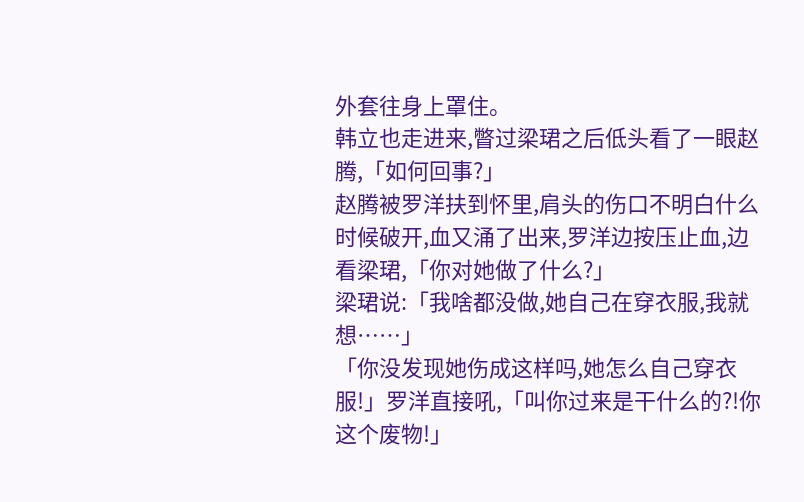外套往身上罩住。
韩立也走进来,瞥过梁珺之后低头看了一眼赵腾,「如何回事?」
赵腾被罗洋扶到怀里,肩头的伤口不明白什么时候破开,血又涌了出来,罗洋边按压止血,边看梁珺,「你对她做了什么?」
梁珺说:「我啥都没做,她自己在穿衣服,我就想……」
「你没发现她伤成这样吗,她怎么自己穿衣服!」罗洋直接吼,「叫你过来是干什么的?!你这个废物!」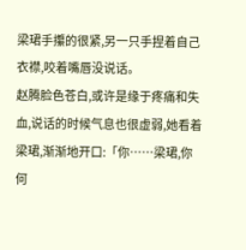梁珺手攥的很紧,另一只手捏着自己衣襟,咬着嘴唇没说话。
赵腾脸色苍白,或许是缘于疼痛和失血,说话的时候气息也很虚弱,她看着梁珺,渐渐地开口:「你……梁珺,你何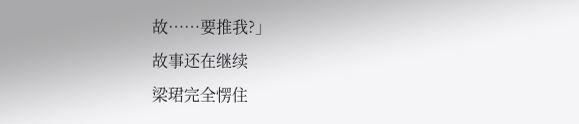故……要推我?」
故事还在继续
梁珺完全愣住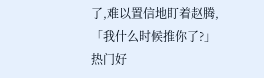了,难以置信地盯着赵腾,「我什么时候推你了?」
热门好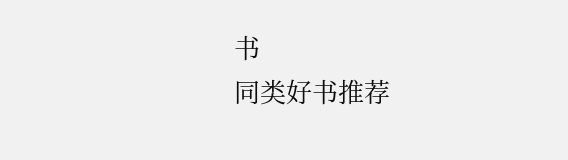书
同类好书推荐